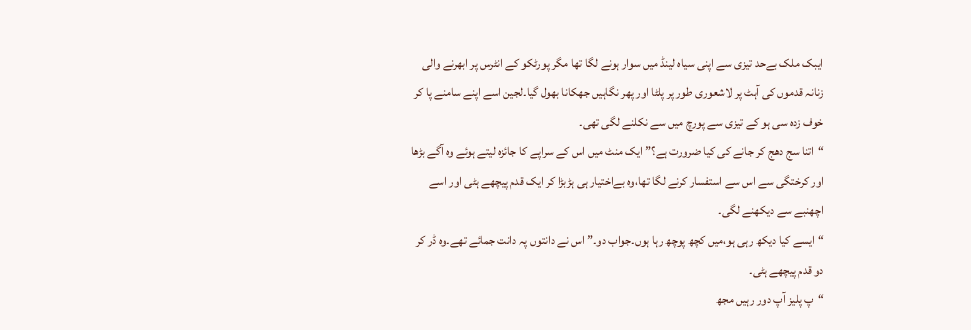ایبک ملک بےحد تیزی سے اپنی سیاہ لینڈ میں سوار ہونے لگا تھا مگر پورٹکو کے انٹرس پر ابھرنے والی زنانہ قدموں کی آہٹ پر لاشعوری طور پر پلٹا اور پھر نگاہیں جھکانا بھول گیا۔لجین اسے اپنے سامنے پا کر خوف زدہ سی ہو کے تیزی سے پورچ میں سے نکلنے لگی تھی۔
“اتنا سج دھج کر جانے کی کیا ضرورت ہے؟” ایک منٹ میں اس کے سراپے کا جائزہ لیتے ہوئے وہ آگے بڑھا اور کرختگی سے اس سے استفسار کرنے لگا تھا،وہ بےاختیار ہی ہڑبڑا کر ایک قدم پیچھے ہٹی اور اسے اچھنبے سے دیکھنے لگی۔
“ایسے کیا دیکھ رہی ہو،میں کچھ پوچھ رہا ہوں۔جواب دو۔” اس نے دانتوں پہ دانت جمائے تھے۔وہ ڈر کر دو قدم پیچھے ہٹی۔
“پ پلیز آپ دور رہیں مجھ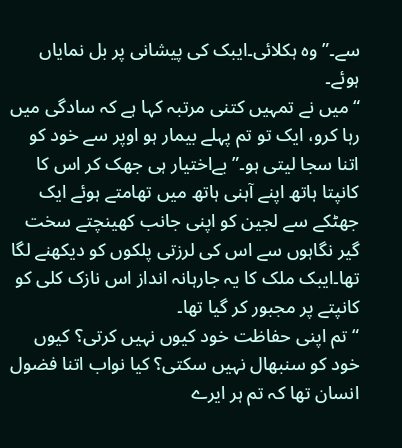سے۔” وہ ہکلائی۔ایبک کی پیشانی پر بل نمایاں ہوئے۔
“میں نے تمہیں کتنی مرتبہ کہا ہے کہ سادگی میں رہا کرو، ایک تو تم پہلے بیمار ہو اوپر سے خود کو اتنا سجا لیتی ہو۔”بےاختیار ہی جھک کر اس کا کانپتا ہاتھ اپنے آہنی ہاتھ میں تھامتے ہوئے ایک جھٹکے سے لجین کو اپنی جانب کھینچتے سخت گیر نگاہوں سے اس کی لرزتی پلکوں کو دیکھنے لگا تھا۔ایبک ملک کا یہ جارہانہ انداز اس نازک کلی کو کانپتے پر مجبور کر گیا تھا۔
“تم اپنی حفاظت خود کیوں نہیں کرتی؟ کیوں خود کو سنبھال نہیں سکتی؟ کیا نواب اتنا فضول انسان تھا کہ تم ہر ایرے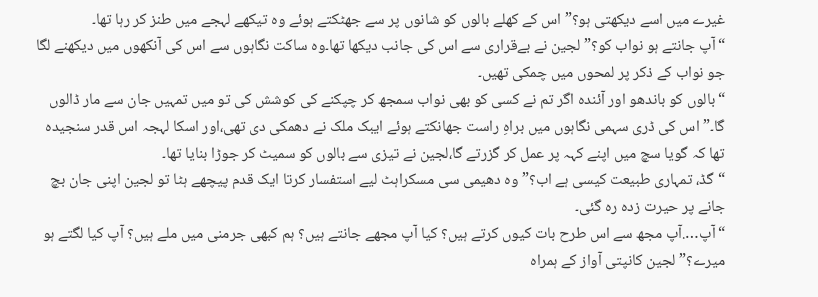غیرے میں اسے دیکھتی ہو؟” اس کے کھلے بالوں کو شانوں پر سے جھٹکتے ہوئے وہ تیکھے لہجے میں طنز کر رہا تھا۔
“آپ جانتے ہو نواب کو؟” لجین نے بےقراری سے اس کی جانب دیکھا تھا۔وہ ساکت نگاہوں سے اس کی آنکھوں میں دیکھنے لگا جو نواب کے ذکر پر لمحوں میں چمکی تھیں۔
“بالوں کو باندھو اور آئندہ اگر تم نے کسی کو بھی نواب سمجھ کر چپکنے کی کوشش کی تو میں تمہیں جان سے مار ڈالوں گا۔” اس کی ڈری سہمی نگاہوں میں براہِ راست جھانکتے ہوئے ایبک ملک نے دھمکی دی تھی،اور اسکا لہجہ اس قدر سنجیدہ تھا کہ گویا سچ میں اپنے کہہ پر عمل کر گزرتے گا،لجین نے تیزی سے بالوں کو سمیٹ کر جوڑا بنایا تھا۔
“گڈ، تمہاری طبیعت کیسی ہے اب؟” وہ دھیمی سی مسکراہٹ لیے استفسار کرتا ایک قدم پیچھے ہٹا تو لجین اپنی جان بچ جانے پر حیرت زدہ رہ گئی۔
“آپ….آپ مجھ سے اس طرح بات کیوں کرتے ہیں؟ کیا آپ مجھے جانتے ہیں؟ ہم کبھی جرمنی میں ملے ہیں؟ آپ کیا لگتے ہو میرے؟” لجین کانپتی آواز کے ہمراہ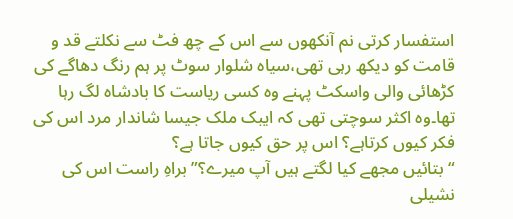استفسار کرتی نم آنکھوں سے اس کے چھ فٹ سے نکلتے قد و قامت کو دیکھ رہی تھی،سیاہ شلوار سوٹ پر ہم رنگ دھاگے کی کڑھائی والی واسکٹ پہنے وہ کسی ریاست کا بادشاہ لگ رہا تھا۔وہ اکثر سوچتی تھی کہ ایبک ملک جیسا شاندار مرد اس کی فکر کیوں کرتاہے؟ اس پر حق کیوں جاتا ہے؟
“بتائیں مجھے کیا لگتے ہیں آپ میرے؟” براہِ راست اس کی نشیلی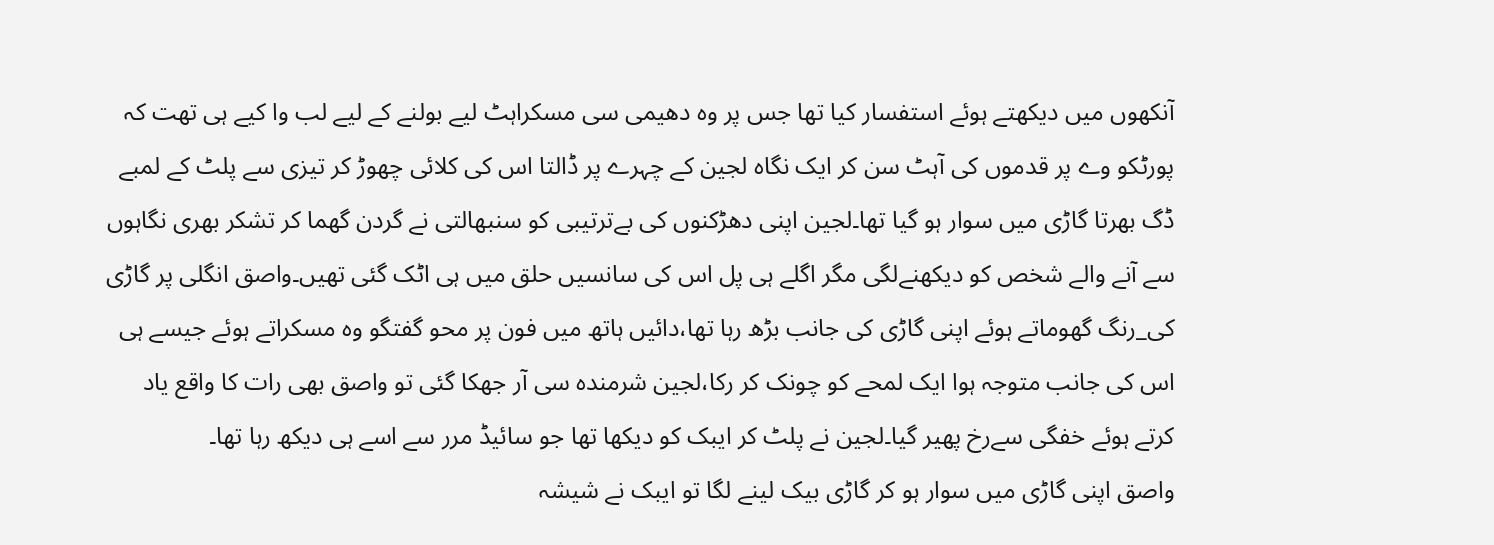آنکھوں میں دیکھتے ہوئے استفسار کیا تھا جس پر وہ دھیمی سی مسکراہٹ لیے بولنے کے لیے لب وا کیے ہی تھت کہ پورٹکو وے پر قدموں کی آہٹ سن کر ایک نگاہ لجین کے چہرے پر ڈالتا اس کی کلائی چھوڑ کر تیزی سے پلٹ کے لمبے ڈگ بھرتا گاڑی میں سوار ہو گیا تھا۔لجین اپنی دھڑکنوں کی بےترتیبی کو سنبھالتی نے گردن گھما کر تشکر بھری نگاہوں سے آنے والے شخص کو دیکھنےلگی مگر اگلے ہی پل اس کی سانسیں حلق میں ہی اٹک گئی تھیں۔واصق انگلی پر گاڑی کی_رنگ گھوماتے ہوئے اپنی گاڑی کی جانب بڑھ رہا تھا،دائیں ہاتھ میں فون پر محو گفتگو وہ مسکراتے ہوئے جیسے ہی اس کی جانب متوجہ ہوا ایک لمحے کو چونک کر رکا،لجین شرمندہ سی آر جھکا گئی تو واصق بھی رات کا واقع یاد کرتے ہوئے خفگی سےرخ پھیر گیا۔لجین نے پلٹ کر ایبک کو دیکھا تھا جو سائیڈ مرر سے اسے ہی دیکھ رہا تھا۔
واصق اپنی گاڑی میں سوار ہو کر گاڑی بیک لینے لگا تو ایبک نے شیشہ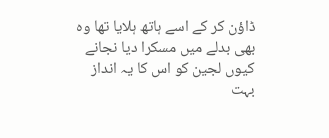ڈاؤن کر کے اسے ہاتھ ہلایا تھا وہ بھی بدلے میں مسکرا دیا نجانے کیوں لجین کو اس کا یہ انداز بہت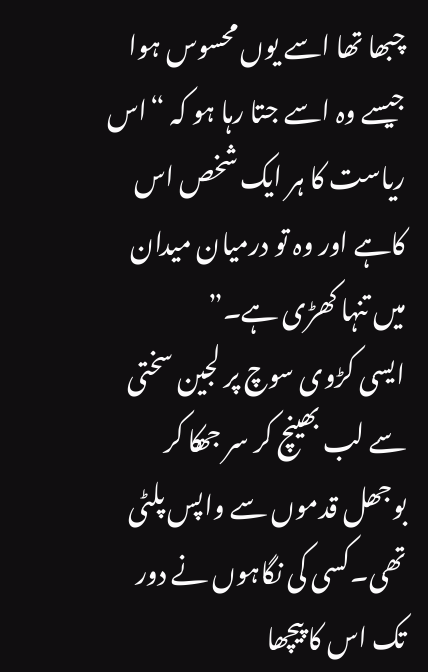چبھا تھا اسے یوں محسوس ہوا جیسے وہ اسے جتا رہا ہو کہ “اس ریاست کا ہر ایک شخص اس کاہے اور وہ تو درمیان میدان میں تنہا کھڑی ہے۔”
ایسی کڑوی سوچ پر لجین سختی سے لب بھینچ کر سر جھکا کر بوجھل قدموں سے واپس پلٹی تھی۔کسی کی نگاہوں نے دور تک اس کا پیچھا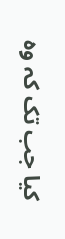کیا جب تک کہ وہ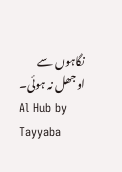نگاہوں سے اوجھل نہ ہوئی۔
Al Hub by Tayyaba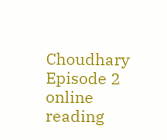Choudhary Episode 2 online reading